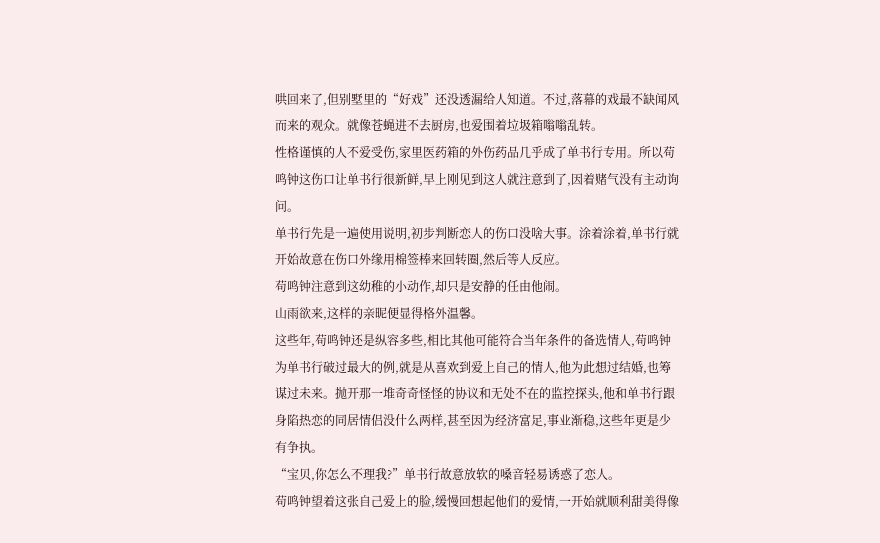哄回来了,但别墅里的“好戏”还没透漏给人知道。不过,落幕的戏最不缺闻风而来的观众。就像苍蝇进不去厨房,也爱围着垃圾箱嗡嗡乱转。
性格谨慎的人不爱受伤,家里医药箱的外伤药品几乎成了单书行专用。所以苟鸣钟这伤口让单书行很新鲜,早上刚见到这人就注意到了,因着赌气没有主动询问。
单书行先是一遍使用说明,初步判断恋人的伤口没啥大事。涂着涂着,单书行就开始故意在伤口外缘用棉签棒来回转圈,然后等人反应。
苟鸣钟注意到这幼稚的小动作,却只是安静的任由他闹。
山雨欲来,这样的亲昵便显得格外温馨。
这些年,苟鸣钟还是纵容多些,相比其他可能符合当年条件的备选情人,苟鸣钟为单书行破过最大的例,就是从喜欢到爱上自己的情人,他为此想过结婚,也筹谋过未来。抛开那一堆奇奇怪怪的协议和无处不在的监控探头,他和单书行跟身陷热恋的同居情侣没什么两样,甚至因为经济富足,事业渐稳,这些年更是少有争执。
“宝贝,你怎么不理我?”单书行故意放软的嗓音轻易诱惑了恋人。
苟鸣钟望着这张自己爱上的脸,缓慢回想起他们的爱情,一开始就顺利甜美得像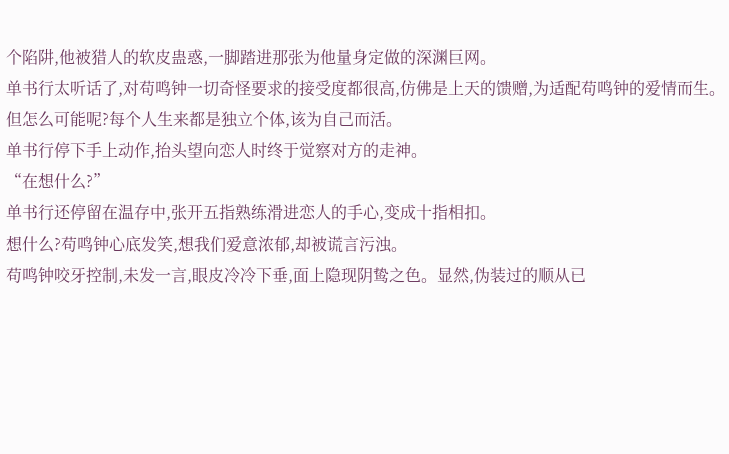个陷阱,他被猎人的软皮蛊惑,一脚踏进那张为他量身定做的深渊巨网。
单书行太听话了,对苟鸣钟一切奇怪要求的接受度都很高,仿佛是上天的馈赠,为适配苟鸣钟的爱情而生。
但怎么可能呢?每个人生来都是独立个体,该为自己而活。
单书行停下手上动作,抬头望向恋人时终于觉察对方的走神。
“在想什么?”
单书行还停留在温存中,张开五指熟练滑进恋人的手心,变成十指相扣。
想什么?苟鸣钟心底发笑,想我们爱意浓郁,却被谎言污浊。
苟鸣钟咬牙控制,未发一言,眼皮冷冷下垂,面上隐现阴鸷之色。显然,伪装过的顺从已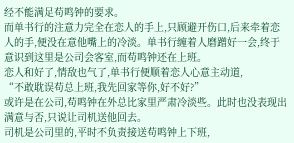经不能满足苟鸣钟的要求。
而单书行的注意力完全在恋人的手上,只顾避开伤口,后来牵着恋人的手,便没在意他嘴上的冷淡。单书行缠着人磨蹭好一会,终于意识到这里是公司会客室,而苟鸣钟还在上班。
恋人和好了,情敌也气了,单书行便顺着恋人心意主动道,
“不敢耽误苟总上班,我先回家等你,好不好?”
或许是在公司,苟鸣钟在外总比家里严肃冷淡些。此时也没表现出满意与否,只说让司机送他回去。
司机是公司里的,平时不负责接送苟鸣钟上下班,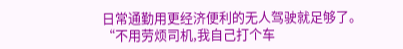日常通勤用更经济便利的无人驾驶就足够了。
“不用劳烦司机,我自己打个车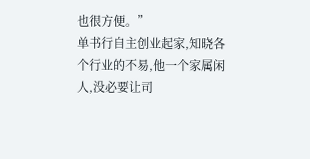也很方便。”
单书行自主创业起家,知晓各个行业的不易,他一个家属闲人,没必要让司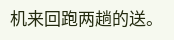机来回跑两趟的送。